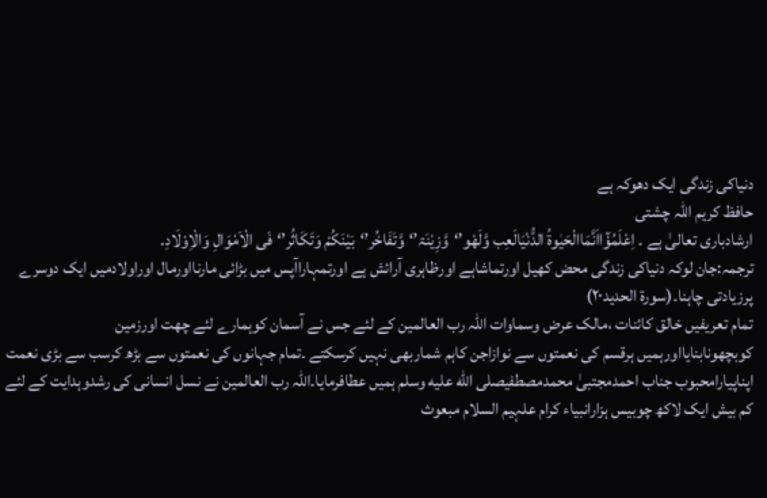دنیاکی زندگی ایک دھوکہ ہے
حافظ کریم اللہ چشتی
ارشادباری تعالیٰ ہے ۔ اِعْلَمُوْٓااَنَّمَاالْحَیٰوۃُ الدُّنْیَالَعِب وَّلَھْو’‘وَّزِیْنَۃ’‘وَّتَفَاخُر’‘بَیْنَکُمْ وَتَکَاثُر’‘فَی الْاَمْوَالِ وَالْاِوْلَادِ۔
ترجمہ:جان لوکہ دنیاکی زندگی محض کھیل اورتماشاہے اورظاہری آرائش ہے اورتمہاراآپس میں بڑائی مارنااورمال اوراولادمیں ایک دوسرے پرزیادتی چاہنا۔(سورۃ الحدید۲۰)
تمام تعریفیں خالق کائنات ،مالک عرض وسماوات اللہ رب العالمین کے لئے جس نے آسمان کوہمارے لئے چھت اورزمین کوبچھونابنایااورہمیں ہرقسم کی نعمتوں سے نوازاجن کاہم شماربھی نہیں کرسکتے ۔تمام جہانوں کی نعمتوں سے بڑھ کرسب سے بڑی نعمت اپناپیارامحبوب جناب احمدمجتبیٰ محمدمصطفیصلى الله عليه وسلم ہمیں عطافرمایا۔اللہ رب العالمین نے نسل انسانی کی رشدوہدایت کے لئے کم بیش ایک لاکھ چوبیس ہزارانبیاء کرام علہیم السلام مبعوث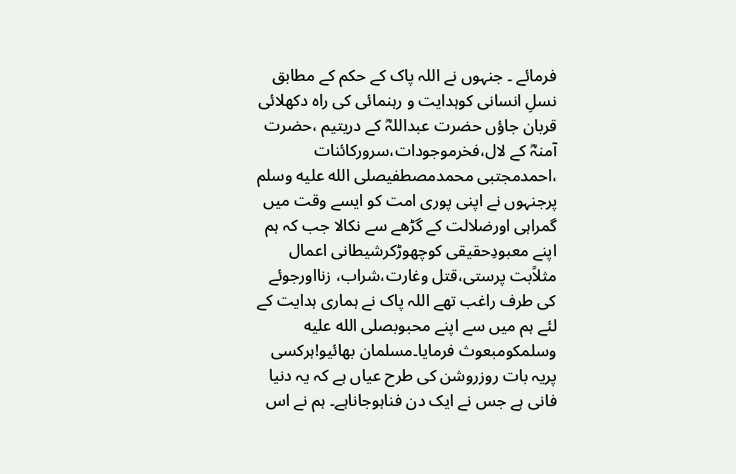فرمائے ۔ جنہوں نے اللہ پاک کے حکم کے مطابق نسلِ انسانی کوہدایت و رہنمائی کی راہ دکھلائی قربان جاؤں حضرت عبداللہؓ کے دریتیم ،حضرت آمنہؓ کے لال،فخرموجودات،سرورکائنات ،احمدمجتبی محمدمصطفیصلى الله عليه وسلم پرجنہوں نے اپنی پوری امت کو ایسے وقت میں گمراہی اورضلالت کے گڑھے سے نکالا جب کہ ہم اپنے معبودِحقیقی کوچھوڑکرشیطانی اعمال مثلاًبت پرستی،قتل وغارت،شراب، زنااورجوئے کی طرف راغب تھے اللہ پاک نے ہماری ہدایت کے لئے ہم میں سے اپنے محبوبصلى الله عليه وسلمکومبعوث فرمایا۔مسلمان بھائیو!ہرکسی پریہ بات روزروشن کی طرح عیاں ہے کہ یہ دنیا فانی ہے جس نے ایک دن فناہوجاناہے۔ ہم نے اس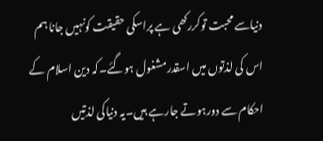دنیاسے محبت توکررکھی ہے پراسکی حقیقت کونہیں جانا ہم اس کی لذتوں میں اسقدرمشغول ہوگئے۔کہ دین اسلام کے احکام سے دورہوتے جارہے ہیں۔یہ دنیاکی لذتیں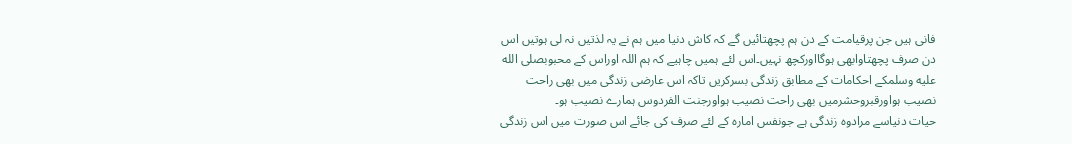فانی ہیں جن پرقیامت کے دن ہم پچھتائیں گے کہ کاش دنیا میں ہم نے یہ لذتیں نہ لی ہوتیں اس دن صرف پچھتاوابھی ہوگااورکچھ نہیں۔اس لئے ہمیں چاہیے کہ ہم اللہ اوراس کے محبوبصلى الله عليه وسلمکے احکامات کے مطابق زندگی بسرکریں تاکہ اس عارضی زندگی میں بھی راحت نصیب ہواورقبروحشرمیں بھی راحت نصیب ہواورجنت الفردوس ہمارے نصیب ہو۔
حیات دنیاسے مرادوہ زندگی ہے جونفس امارہ کے لئے صرف کی جائے اس صورت میں اس زندگی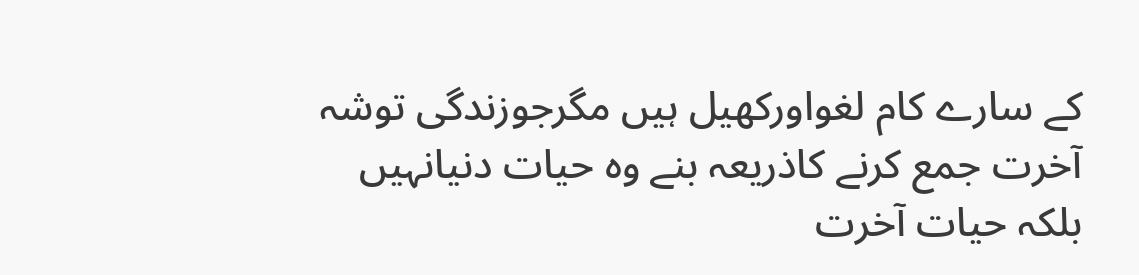کے سارے کام لغواورکھیل ہیں مگرجوزندگی توشہ آخرت جمع کرنے کاذریعہ بنے وہ حیات دنیانہیں بلکہ حیات آخرت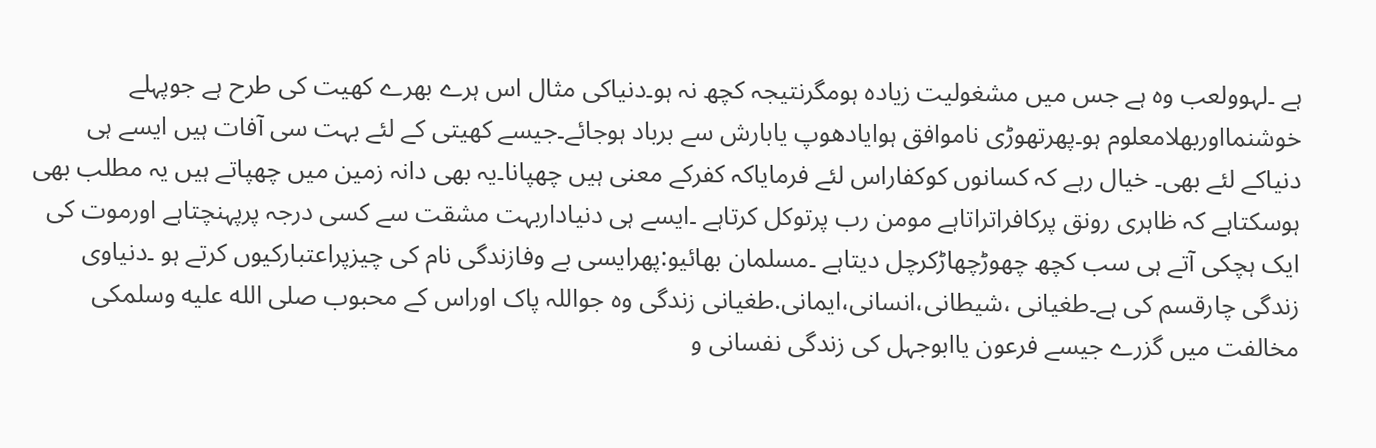ہے ۔لہوولعب وہ ہے جس میں مشغولیت زیادہ ہومگرنتیجہ کچھ نہ ہو۔دنیاکی مثال اس ہرے بھرے کھیت کی طرح ہے جوپہلے خوشنمااوربھلامعلوم ہو۔پھرتھوڑی ناموافق ہوایادھوپ یابارش سے برباد ہوجائے۔جیسے کھیتی کے لئے بہت سی آفات ہیں ایسے ہی دنیاکے لئے بھی۔ خیال رہے کہ کسانوں کوکفاراس لئے فرمایاکہ کفرکے معنی ہیں چھپانا۔یہ بھی دانہ زمین میں چھپاتے ہیں یہ مطلب بھی ہوسکتاہے کہ ظاہری رونق پرکافراتراتاہے مومن رب پرتوکل کرتاہے ۔ایسے ہی دنیاداربہت مشقت سے کسی درجہ پرپہنچتاہے اورموت کی ایک ہچکی آتے ہی سب کچھ چھوڑچھاڑکرچل دیتاہے ۔مسلمان بھائیو:پھرایسی بے وفازندگی نام کی چیزپراعتبارکیوں کرتے ہو ۔دنیاوی زندگی چارقسم کی ہے۔طغیانی ،شیطانی،انسانی،ایمانی.طغیانی زندگی وہ جواللہ پاک اوراس کے محبوب صلى الله عليه وسلمکی مخالفت میں گزرے جیسے فرعون یاابوجہل کی زندگی نفسانی و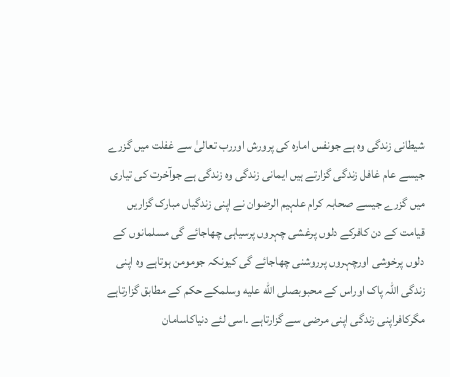شیطانی زندگی وہ ہے جونفس امارہ کی پرورش اوررب تعالیٰ سے غفلت میں گزرے جیسے عام غافل زندگی گزارتے ہیں ایمانی زندگی وہ زندگی ہے جوآخرت کی تیاری میں گزرے جیسے صحابہ کرام علہیم الرضوان نے اپنی زندگیاں مبارک گزاریں قیامت کے دن کافرکے دلوں پرغشی چہروں پرسیاہی چھاجائے گی مسلمانوں کے دلوں پرخوشی اورچہروں پرروشنی چھاجائے گی کیونکہ جومومن ہوتاہے وہ اپنی زندگی اللہ پاک اوراس کے محبوبصلى الله عليه وسلمکے حکم کے مطابق گزارتاہے مگرکافراپنی زندگی اپنی مرضی سے گزارتاہے ۔اسی لئے دنیاکاسامان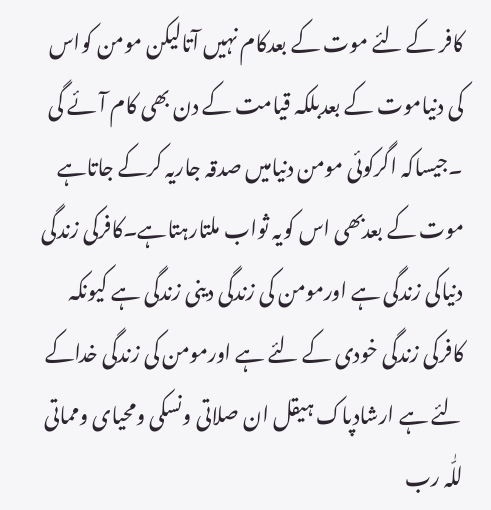کافر کے لئے موت کے بعدکام نہیں آتالیکن مومن کواس کی دنیاموت کے بعدبلکہ قیامت کے دن بھی کام آئے گی ۔جیساکہ اگرکوئی مومن دنیامیں صدقہ جاریہ کرکے جاتاہے موت کے بعدبھی اس کویہ ثواب ملتارہتاہے۔کافرکی زندگی دنیاکی زندگی ہے اورمومن کی زندگی دینی زندگی ہے کیونکہ کافرکی زندگی خودی کے لئے ہے اورمومن کی زندگی خداکے لئے ہے ارشادپاک ہیقل ان صلاتی ونسکی ومحیای ومماتی للّٰہ رب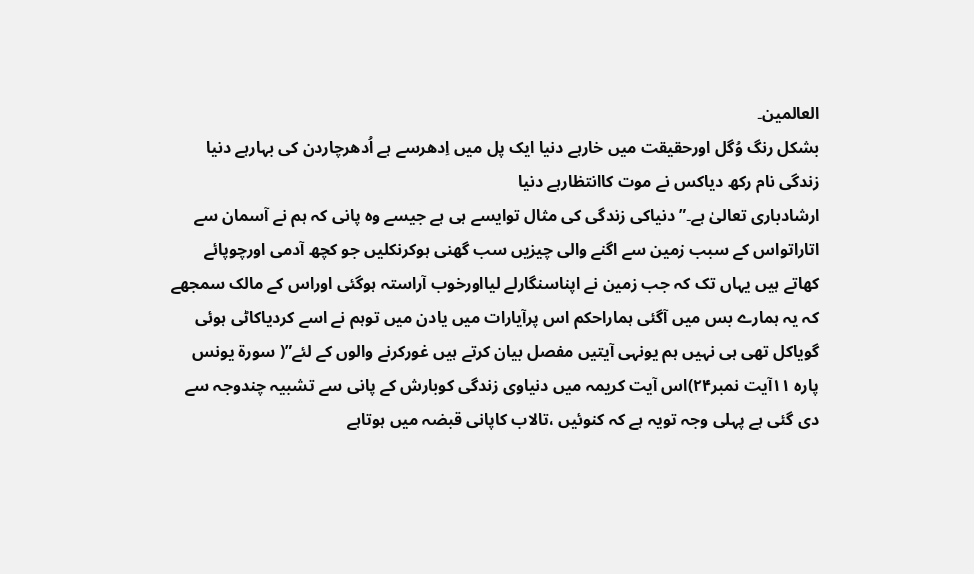العالمین۔
بشکل رنگ وُگل اورحقیقت میں خارہے دنیا ایک پل میں اِدھرسے ہے اُدھرچاردن کی بہارہے دنیا
زندگی نام رکھ دیاکس نے موت کاانتظارہے دنیا
ارشادباری تعالیٰ ہے۔”دنیاکی زندگی کی مثال توایسے ہی ہے جیسے وہ پانی کہ ہم نے آسمان سے اتاراتواس کے سبب زمین سے اگنے والی چیزیں سب گھنی ہوکرنکلیں جو کچھ آدمی اورچوپائے کھاتے ہیں یہاں تک کہ جب زمین نے اپناسنگارلے لیااورخوب آراستہ ہوگئی اوراس کے مالک سمجھے کہ یہ ہمارے بس میں آگئی ہماراحکم اس پرآیارات میں یادن میں توہم نے اسے کردیاکاٹی ہوئی گویاکل تھی ہی نہیں ہم یونہی آیتیں مفصل بیان کرتے ہیں غورکرنے والوں کے لئے”( سورۃ یونس پارہ ۱۱آیت نمبر۲۴)اس آیت کریمہ میں دنیاوی زندگی کوبارش کے پانی سے تشبیہ چندوجہ سے دی گئی ہے پہلی وجہ تویہ ہے کہ کنوئیں ،تالاب کاپانی قبضہ میں ہوتاہے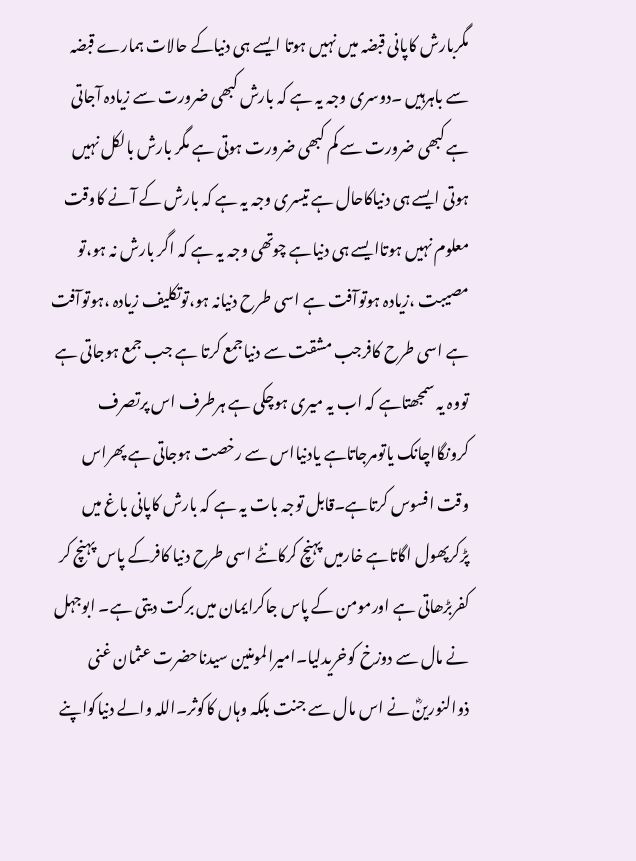مگربارش کاپانی قبضہ میں نہیں ہوتا ایسے ہی دنیاکے حالات ہمارے قبضہ سے باہرہیں ۔دوسری وجہ یہ ہے کہ بارش کبھی ضرورت سے زیادہ آجاتی ہے کبھی ضرورت سے کم کبھی ضرورت ہوتی ہے مگر بارش بالکل نہیں ہوتی ایسے ہی دنیاکاحال ہے تیسری وجہ یہ ہے کہ بارش کے آنے کاوقت معلوم نہیں ہوتاایسے ہی دنیاہے چوتھی وجہ یہ ہے کہ اگر بارش نہ ہو،تو مصیبت ،زیادہ ہوتوآفت ہے اسی طرح دنیانہ ہو،توتکلیف زیادہ ،ہوتوآفت ہے اسی طرح کافرجب مشقت سے دنیاجمع کرتا ہے جب جمع ہوجاتی ہے تووہ یہ سمجھتاہے کہ اب یہ میری ہوچکی ہے ہرطرف اس پرتصرف کرونگااچانک یاتومرجاتاہے یادنیااس سے رخصت ہوجاتی ہے پھراس وقت افسوس کرتاہے۔قابل توجہ بات یہ ہے کہ بارش کاپانی باغ میں پڑکرپھول اگاتاہے خارمیں پہنچ کرکانٹے اسی طرح دنیا کافرکے پاس پہنچ کر کفربڑھاتی ہے اورمومن کے پاس جاکرایمان میں برکت دیتی ہے۔ ابوجہل نے مال سے دوزخ کوخریدلیا۔امیرالمومنین سیدناحضرت عثمان غنی ذوالنورینؓ نے اس مال سے جنت بلکہ وہاں کاکوثر۔اللہ والے دنیاکواپنے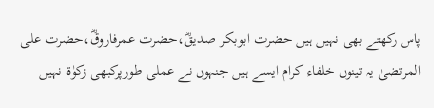پاس رکھتے بھی نہیں ہیں حضرت ابوبکر صدیقؓ،حضرت عمرفاروقؓ،حضرت علی المرتضیٰ یہ تینوں خلفاء کرام ایسے ہیں جنہوں نے عملی طورپرکبھی زکوٰۃ نہیں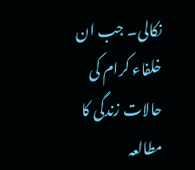نکالی۔ جب ان خلفاء کرام کی حالات زندگی کا مطالعہ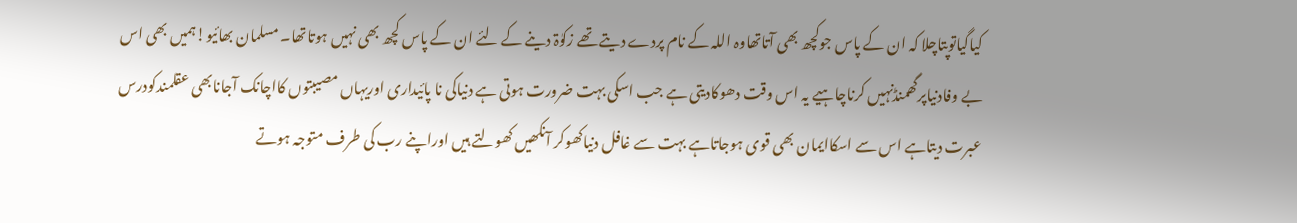کیاگیاتوپتاچلا کہ ان کے پاس جوکچھ بھی آتاتھاوہ اللہ کے نام پردے دیتے تھے زکوٰۃ دینے کے لئے ان کے پاس کچھ بھی نہیں ہوتاتھا۔ مسلمان بھائیو!ہمیں بھی اس بے وفادنیاپرگھمنڈنہیں کرناچاہیے یہ اس وقت دھوکادیتی ہے جب اسکی بہت ضرورت ہوتی ہے دنیاکی نا پائیداری اوریہاں مصیبتوں کااچانک آجانابھی عقلمندکودرس عبرت دیتاہے اس سے اسکاایمان بھی قوی ہوجاتاہے بہت سے غافل دنیاکھوکر آنکھیں کھولتے ہیں اوراپنے رب کی طرف متوجہ ہوتے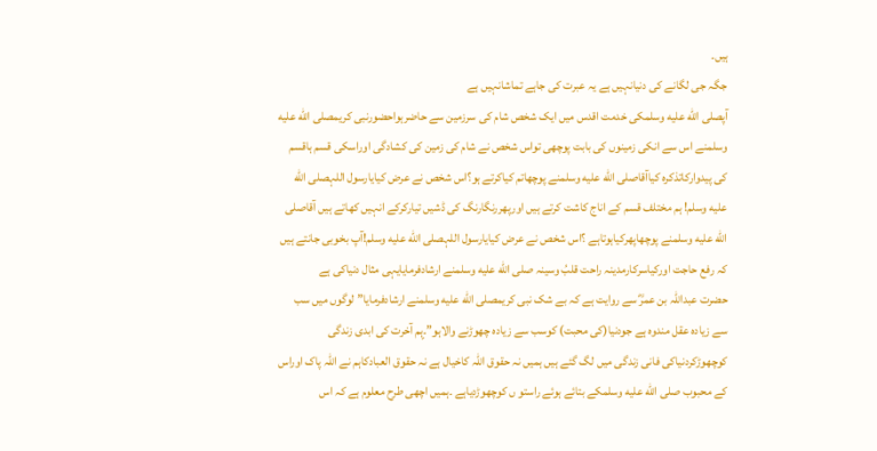ہیں۔
جگہ جی لگانے کی دنیانہیں ہے یہ عبرت کی جاہے تماشانہیں ہے
آپصلى الله عليه وسلمکی خدمت اقدس میں ایک شخص شام کی سرزمین سے حاضرہواحضورنبی کریمصلى الله عليه وسلمنے اس سے انکی زمینوں کی بابت پوچھی تواس شخص نے شام کی زمین کی کشادگی اوراسکی قسم ہاقسم کی پیدوارکاتذکرہ کیاآقاصلى الله عليه وسلمنے پوچھاتم کیاکرتے ہو؟اس شخص نے عرض کیایارسول اللہصلى الله عليه وسلم! ہم مختلف قسم کے اناج کاشت کرتے ہیں اورپھررنگارنگ کی ڈشیں تیارکرکے انہیں کھاتے ہیں آقاصلى الله عليه وسلمنے پوچھاپھرکیاہوتاہے ؟اس شخص نے عرض کیایارسول اللہصلى الله عليه وسلم!آپ بخوبی جانتے ہیں کہ رفع حاجت اورکیاسرکارمدینہ راحت قلبُ وسینہ صلى الله عليه وسلمنے ارشادفرمایایہی مثال دنیاکی ہے
حضرت عبداللہ بن عمرؓ سے روایت ہے کہ بے شک نبی کریمصلى الله عليه وسلمنے ارشادفرمایا”لوگوں میں سب سے زیادہ عقل مندوہ ہے جودنیا(کی محبت) کوسب سے زیادہ چھوڑنے والاہو”۔ٍہم آخرت کی ابدی زندگی کوچھوڑکردنیاکی فانی زندگی میں لگ گئے ہیں ہمیں نہ حقوق اللہ کاخیال ہے نہ حقوق العبادکاہم نے اللہ پاک اوراس کے محبوب صلى الله عليه وسلمکے بتائے ہوئے راستو ں کوچھوڑدیاہے ۔ہمیں اچھی طرح معلوم ہے کہ اس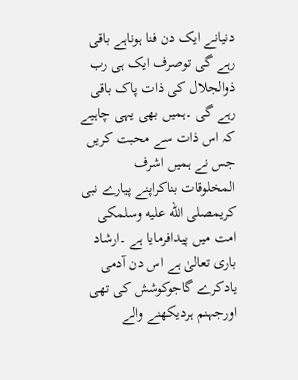دنیانے ایک دن فنا ہوناہے باقی رہے گی توصرف ایک ہی رب ذوالجلال کی ذات پاک باقی رہے گی ۔ہمیں بھی یہی چاہیے کہ اس ذات سے محبت کریں جس نے ہمیں اشرف المخلوقات بناکراپنے پیارے نبی کریمصلى الله عليه وسلمکی امت میں پیدافرمایا ہے ۔ارشاد باری تعالیٰ ہے اس دن آدمی یادکرے گاجوکوشش کی تھی اورجہنم ہردیکھنے والے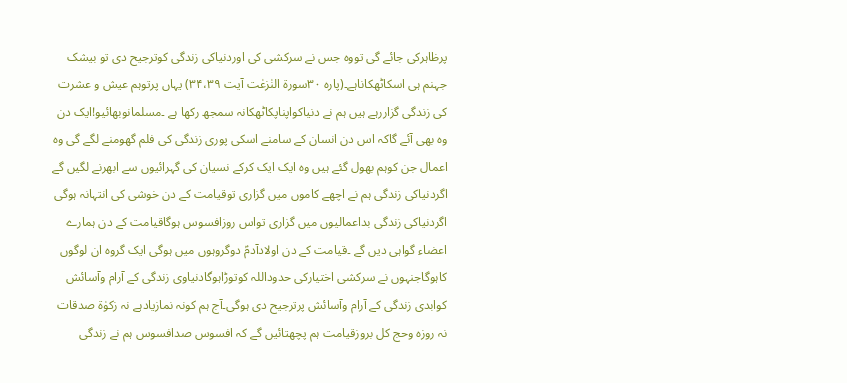پرظاہرکی جائے گی تووہ جس نے سرکشی کی اوردنیاکی زندگی کوترجیح دی تو بیشک جہنم ہی اسکاٹھکاناہے۔(پارہ ۳۰سورۃ النٰزعٰت آیت ۳۴،۳۹) یہاں پرتوہم عیش و عشرت کی زندگی گزاررہے ہیں ہم نے دنیاکواپناپکاٹھکانہ سمجھ رکھا ہے ۔مسلمانوبھائیو!ایک دن وہ بھی آئے گاکہ اس دن انسان کے سامنے اسکی پوری زندگی کی فلم گھومنے لگے گی وہ اعمال جن کوہم بھول گئے ہیں وہ ایک ایک کرکے نسیان کی گہرائیوں سے ابھرنے لگیں گے اگردنیاکی زندگی ہم نے اچھے کاموں میں گزاری توقیامت کے دن خوشی کی انتہانہ ہوگی اگردنیاکی زندگی بداعمالیوں میں گزاری تواس روزافسوس ہوگاقیامت کے دن ہمارے اعضاء گواہی دیں گے ۔قیامت کے دن اولادآدمؑ دوگروہوں میں ہوگی ایک گروہ ان لوگوں کاہوگاجنہوں نے سرکشی اختیارکی حدوداللہ کوتوڑاہوگادنیاوی زندگی کے آرام وآسائش کوابدی زندگی کے آرام وآسائش پرترجیح دی ہوگی۔آج ہم کونہ نمازیادہے نہ زکوٰۃ صدقات نہ روزہ وحج کل بروزقیامت ہم پچھتائیں گے کہ افسوس صدافسوس ہم نے زندگی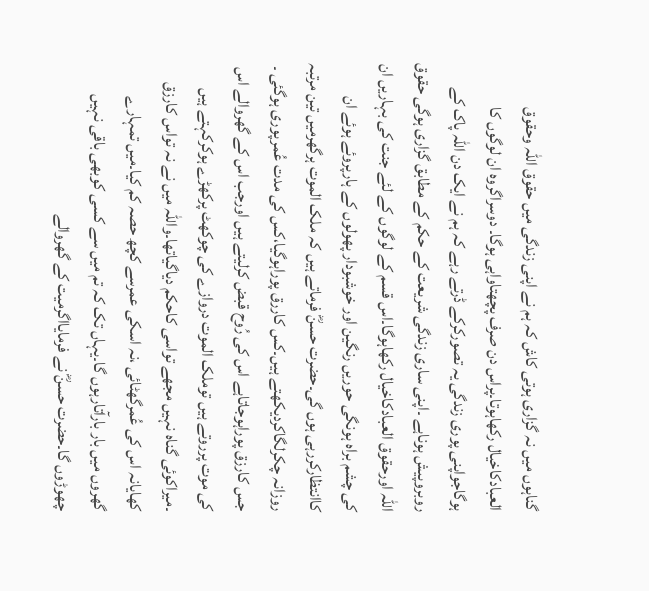گناہوں میں نہ گزاری ہوتی کاش کہ ہم نے اپنی زندگی میں حقوق اللہ وحقوق العبادکاخیال رکھاہوتا۔پراس دن صرف پچھتاواہی ہوگا۔ دوسراگروہ ان لوگوں کا ہوگاجواپنی پوری زندگی یہ تصورکرکے ڈرتے رہے کہ ہم نے ایک دن اللہ پاک کے روبروپیش ہوناہے ۔اپنی ساری زندگی شریعت کے حکم کے مطابق گزاری ہوگی حقوق اللہ اورحقوق العبادکاخیال رکھاہوگا۔اس قسم کے لوگوں کے لئے جنت کی بہاریں ان کی چشم براہ ہونگی حوریں رنگین اور خوشبودار پھولوں کے ہارپروئے ہوئے ان کاانتظارکررہی ہوں گی۔حضرت حسنؓ فرماتے ہیں کہ ملک الموت ہرگھرمیں تین مرتبہ روزانہ چکرلگاکردیکھتے ہیں۔کس کاررق پوراہوگیا،کس کی مدت عُمرپوری ہوگئی ۔ جس کارزق پوراہوجاتاہے اس کی رُوح قبض کرلیتے ہیں اورجب اس کے گھروالے اس کی موت پرروتے ہیں توملک الموت دروازے کی چوکھٹ پرکھڑے ہوکرکہتے ہیں ۔میراکوئی گناہ نہیں مجھے تواسی کاحکم دیاگیاتھا۔واللہ میں نے نہ تواس کارزق کھایانہ اس کی عُمرگھٹائی ،نہ اسکی عمرسے کچھ حصہ کم کیا۔میں تمہارے گھروں میں بار بارآتارہوں گا۔یہاں تک کہ تم میں سے کسی کوبھی باقی نہیں چھوڑوں گا۔حضرت حسنؓ نے فرمایااگرمیت کے گھروالے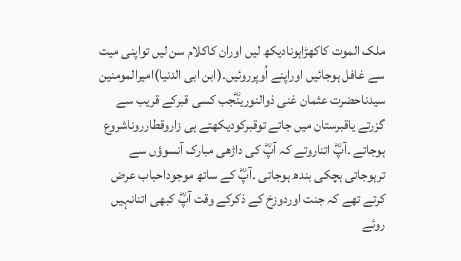ملک الموت کاکھڑاہونادیکھ لیں اوران کاکلام سن لیں تواپنی میت سے غافل ہوجائیں اوراپنے اُوپرروئیں۔(ابن ابی الدنیا)امیرالمومنین سیدناحضرت عثمان غنی ذوالنورینؓجب کسی قبرکے قریب سے گزرتے یاقبرستان میں جاتے توقبرکودیکھتے ہی زاروقطارروناشروع ہوجاتے ۔آپؓ اتناروتے کہ آپؓ کی داڑھی مبارک آنسوؤں سے ترہوجاتی ہچکی بندھ ہوجاتی ۔آپؓ کے ساتھ موجوداحباب عرض کرتے تھے کہ جنت اوردوزخ کے ذکرکے وقت آپؓ کبھی اتنانہیں روئے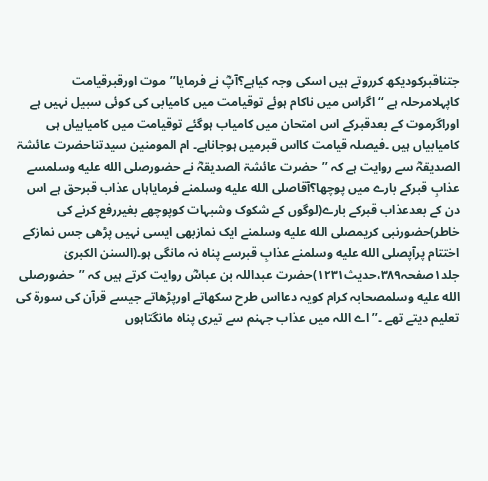جتناقبرکودیکھ کرروتے ہیں اسکی وجہ کیاہے؟آپؓ نے فرمایا’’موت اورقبرقیامت کاپہلامرحلہ ہے ‘‘اگراس میں ناکام ہوئے توقیامت میں کامیابی کی کوئی سبیل نہیں ہے اوراگرموت کے بعدقبرکے اس امتحان میں کامیاب ہوگئے توقیامت میں کامیابیاں ہی کامیابیاں ہیں ۔فیصلہ قیامت کااس قبرمیں ہوجاناہے۔ ام المومنین سیدتناحضرت عائشۃ الصدیقہؓ سے روایت ہے کہ ’’حضرت عائشۃ الصدیقہؓ نے حضورصلى الله عليه وسلمسے عذابِ قبرکے بارے میں پوچھا؟آقاصلى الله عليه وسلمنے فرمایاہاں عذاب قبرحق ہے اس دن کے بعدعذاب قبرکے بارے(لوگوں کے شکوک وشبہات کوپوچھے بغیررفع کرنے کی خاطر)حضورنبی کریمصلى الله عليه وسلمنے ایک نمازبھی ایسی نہیں پڑھی جس نمازکے اختتام پرآپصلى الله عليه وسلمنے عذابِ قبرسے پناہ نہ مانگی ہو۔(السنن الکبریٰ جلد۱صفحہ۳۸۹،حدیث۱۲۳۱)حضرت عبداللہ بن عباسؓ روایت کرتے ہیں کہ ’’حضورصلى الله عليه وسلمصحابہ کرام کویہ دعااس طرح سکھاتے اورپڑھاتے جیسے قرآن کی سورۃ کی تعلیم دیتے تھے ۔’’اے اللہ میں عذاب جہنم سے تیری پناہ مانگتاہوں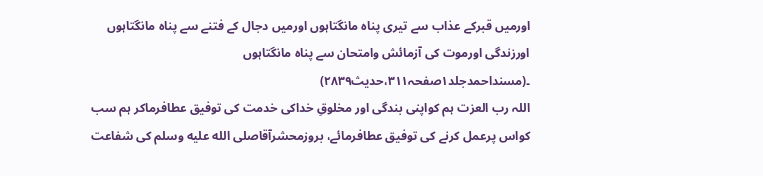اورمیں قبرکے عذاب سے تیری پناہ مانگتاہوں اورمیں دجال کے فتنے سے پناہ مانگتاہوں اورزندگی اورموت کی آزمائش وامتحان سے پناہ مانگتاہوں ۔(مسنداحمدجلد۱صفحہ۳۱۱،حدیث۲۸۳۹)
اللہ رب العزت ہم کواپنی بندگی اور مخلوقِ خداکی خدمت کی توفیق عطافرماکر ہم سب کواس پرعمل کرنے کی توفیق عطافرمائے، بروزمحشرآقاصلى الله عليه وسلم کی شفاعت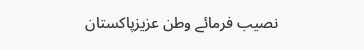نصیب فرمائے وطن عزیزپاکستان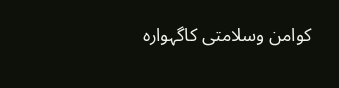کوامن وسلامتی کاگہوارہ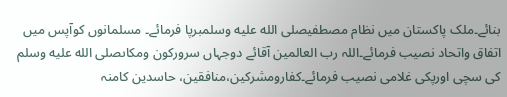بنائے۔ملک پاکستان میں نظام مصطفیصلى الله عليه وسلمبرپا فرمائے۔ مسلمانوں کوآپس میں اتفاق واتحاد نصیب فرمائے۔اللہ رب العالمین آقائے دوجہاں سرورکون ومکاںصلى الله عليه وسلم کی سچی اورپکی غلامی نصیب فرمائے۔کفارومشرکین،منافقین، حاسدین کامنہ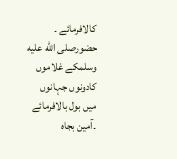کالافرمائے ۔ حضورصلى الله عليه وسلمکے غلاموں کادونوں جہانوں میں بول بالافرمائے ۔آمین بجاہ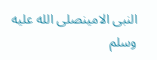النبی الامینصلى الله عليه وسلم